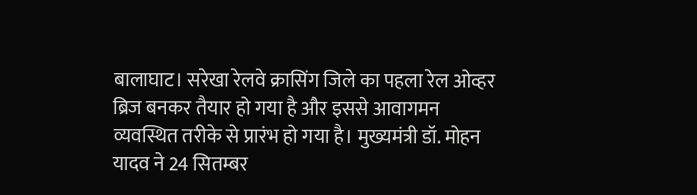बालाघाट। सरेखा रेलवे क्रासिंग जिले का पहला रेल ओव्हर ब्रिज बनकर तैयार हो गया है और इससे आवागमन व्यवस्थित तरीके से प्रारंभ हो गया है। मुख्यमंत्री डॉ. मोहन यादव ने 24 सितम्बर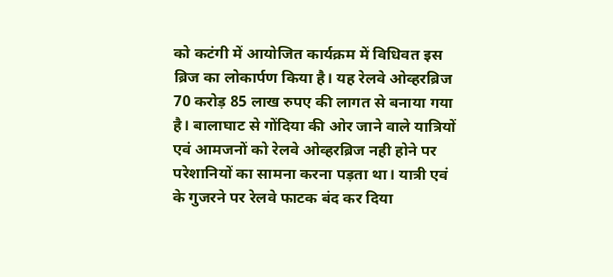को कटंगी में आयोजित कार्यक्रम में विधिवत इस ब्रिज का लोकार्पण किया है। यह रेलवे ओव्हरब्रिज 70 करोड़ 85 लाख रुपए की लागत से बनाया गया है। बालाघाट से गोंदिया की ओर जाने वाले यात्रियों एवं आमजनों को रेलवे ओव्हरब्रिज नही होने पर परेशानियों का सामना करना पड़ता था। यात्री एवं के गुजरने पर रेलवे फाटक बंद कर दिया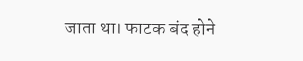जाता था। फाटक बंद होने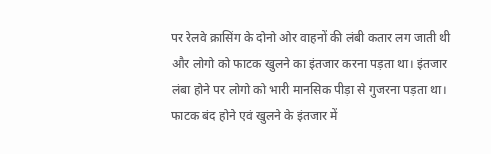पर रेलवे क्रासिंग के दोनो ओर वाहनों की लंबी कतार लग जाती थी और लोगो को फाटक खुलने का इंतजार करना पड़ता था। इंतजार लंबा होने पर लोगो को भारी मानसिक पीड़ा से गुजरना पड़ता था। फाटक बंद होने एवं खुलने के इंतजार में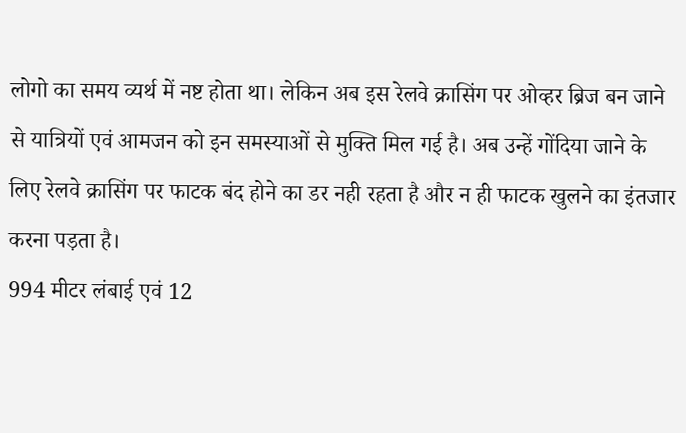लोगो का समय व्यर्थ में नष्ट होता था। लेकिन अब इस रेलवे क्रासिंग पर ओव्हर ब्रिज बन जाने से यात्रियों एवं आमजन को इन समस्याओं से मुक्ति मिल गई है। अब उन्हें गोंदिया जाने के लिए रेलवे क्रासिंग पर फाटक बंद होने का डर नही रहता है और न ही फाटक खुलने का इंतजार करना पड़ता है।
994 मीटर लंबाई एवं 12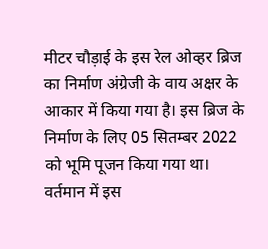मीटर चौड़ाई के इस रेल ओव्हर ब्रिज का निर्माण अंग्रेजी के वाय अक्षर के आकार में किया गया है। इस ब्रिज के निर्माण के लिए 05 सितम्बर 2022 को भूमि पूजन किया गया था। वर्तमान में इस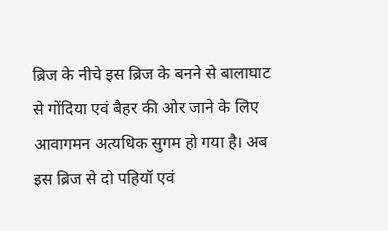ब्रिज के नीचे इस ब्रिज के बनने से बालाघाट से गोंदिया एवं बैहर की ओर जाने के लिए आवागमन अत्यधिक सुगम हो गया है। अब इस ब्रिज से दो पहियॉ एवं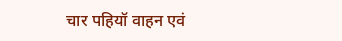चार पहियॉ वाहन एवं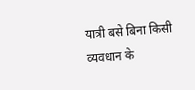यात्री बसे बिना किसी व्यवधान के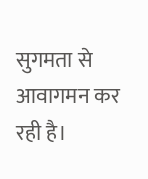सुगमता से आवागमन कर रही है।